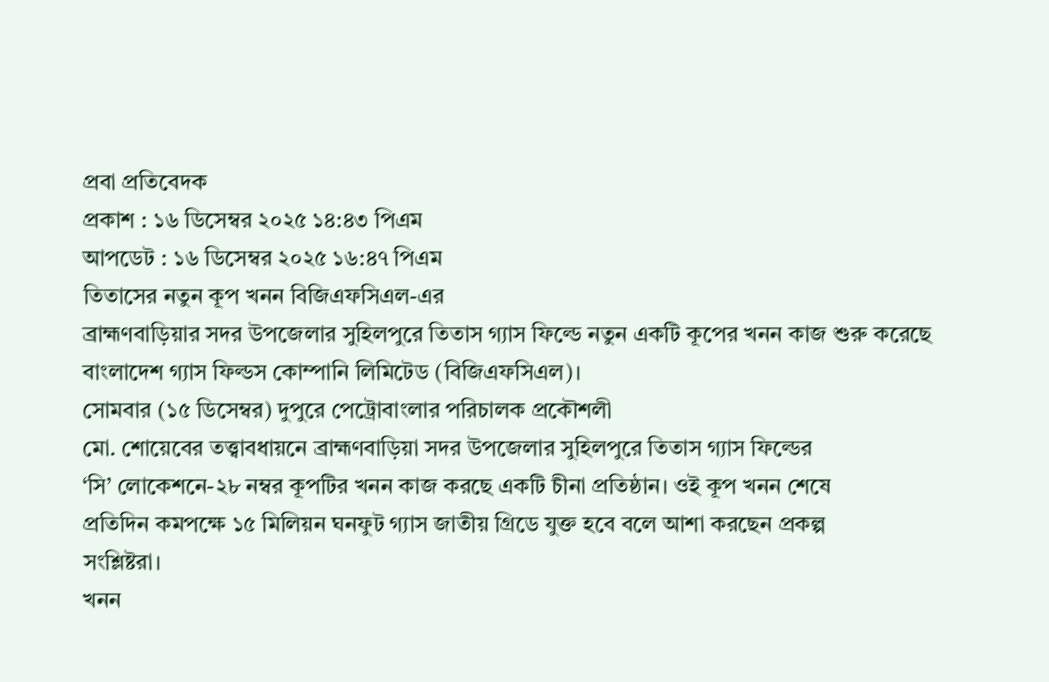প্রবা প্রতিবেদক
প্রকাশ : ১৬ ডিসেম্বর ২০২৫ ১৪:৪৩ পিএম
আপডেট : ১৬ ডিসেম্বর ২০২৫ ১৬:৪৭ পিএম
তিতাসের নতুন কূপ খনন বিজিএফসিএল-এর
ব্রাহ্মণবাড়িয়ার সদর উপজেলার সুহিলপুরে তিতাস গ্যাস ফিল্ডে নতুন একটি কূপের খনন কাজ শুরু করেছে বাংলাদেশ গ্যাস ফিল্ডস কোম্পানি লিমিটেড (বিজিএফসিএল)।
সোমবার (১৫ ডিসেম্বর) দুপুরে পেট্রোবাংলার পরিচালক প্রকৌশলী
মো. শোয়েবের তত্ত্বাবধায়নে ব্রাহ্মণবাড়িয়া সদর উপজেলার সুহিলপুরে তিতাস গ্যাস ফিল্ডের
‘সি’ লোকেশনে-২৮ নম্বর কূপটির খনন কাজ করছে একটি চীনা প্রতিষ্ঠান। ওই কূপ খনন শেষে
প্রতিদিন কমপক্ষে ১৫ মিলিয়ন ঘনফুট গ্যাস জাতীয় গ্রিডে যুক্ত হবে বলে আশা করছেন প্রকল্প
সংশ্লিষ্টরা।
খনন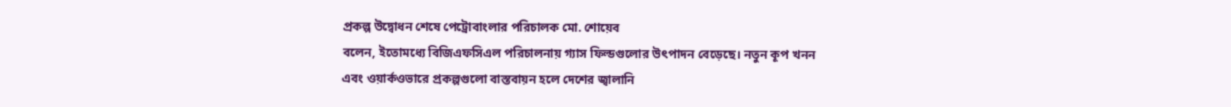প্রকল্প উদ্বোধন শেষে পেট্রোবাংলার পরিচালক মো. শোয়েব
বলেন, ইতোমধ্যে বিজিএফসিএল পরিচালনায় গ্যাস ফিল্ডগুলোর উৎপাদন বেড়েছে। নতুন কূপ খনন
এবং ওয়ার্কওভারে প্রকল্পগুলো বাস্তবায়ন হলে দেশের জ্বালানি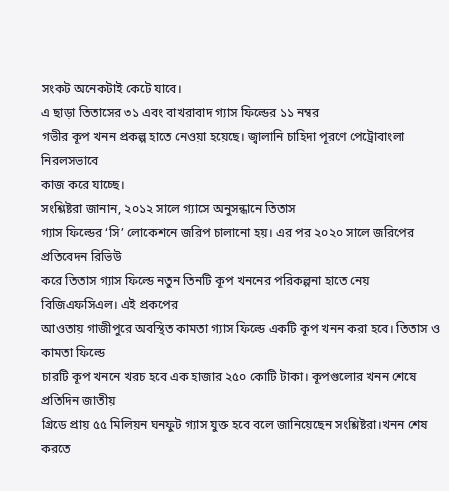সংকট অনেকটাই কেটে যাবে।
এ ছাড়া তিতাসের ৩১ এবং বাখরাবাদ গ্যাস ফিল্ডের ১১ নম্বর
গভীর কূপ খনন প্রকল্প হাতে নেওয়া হয়েছে। জ্বালানি চাহিদা পূরণে পেট্রোবাংলা নিরলসভাবে
কাজ করে যাচ্ছে।
সংশ্লিষ্টরা জানান, ২০১২ সালে গ্যাসে অনুসন্ধানে তিতাস
গ্যাস ফিল্ডের ‘সি’ লোকেশনে জরিপ চালানো হয়। এর পর ২০২০ সালে জরিপের প্রতিবেদন রিভিউ
করে তিতাস গ্যাস ফিল্ডে নতুন তিনটি কূপ খননের পরিকল্পনা হাতে নেয় বিজিএফসিএল। এই প্রকপের
আওতায় গাজীপুরে অবস্থিত কামতা গ্যাস ফিল্ডে একটি কূপ খনন করা হবে। তিতাস ও কামতা ফিল্ডে
চারটি কূপ খননে খরচ হবে এক হাজার ২৫০ কোটি টাকা। কূপগুলোর খনন শেষে প্রতিদিন জাতীয়
গ্রিডে প্রায় ৫৫ মিলিয়ন ঘনফুট গ্যাস যুক্ত হবে বলে জানিয়েছেন সংশ্লিষ্টরা।খনন শেষ করতে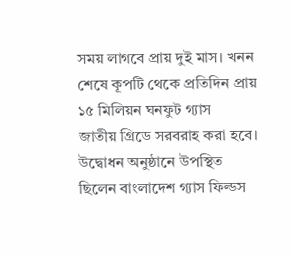সময় লাগবে প্রায় দুই মাস। খনন শেষে কূপটি থেকে প্রতিদিন প্রায় ১৫ মিলিয়ন ঘনফুট গ্যাস
জাতীয় গ্রিডে সরবরাহ করা হবে।
উদ্বোধন অনুষ্ঠানে উপস্থিত ছিলেন বাংলাদেশ গ্যাস ফিল্ডস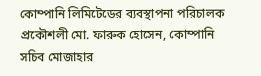কোম্পানি লিমিটেডের ব্যবস্থাপনা পরিচালক প্রকৌশলী মো. ফারুক হোসেন, কোম্পানি সচিব মোজাহার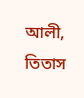আলী, তিতাস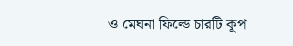ও মেঘনা ফিল্ডে চারটি কূপ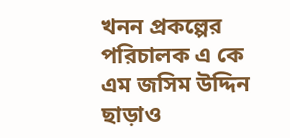খনন প্রকল্পের পরিচালক এ কে এম জসিম উদ্দিন ছাড়াও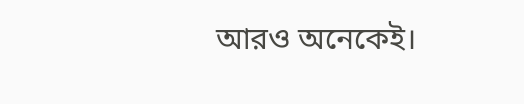আরও অনেকেই।